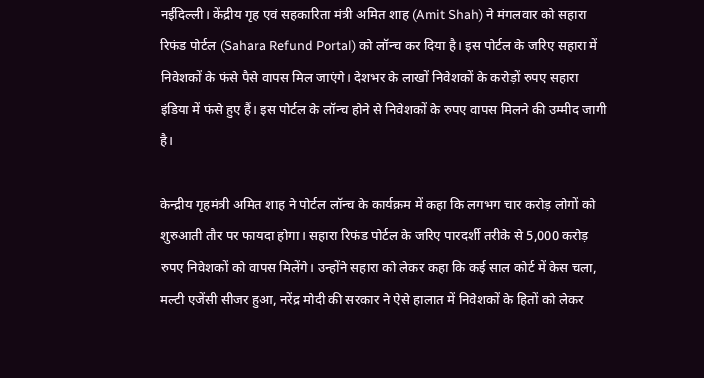नईदिल्ली। केंद्रीय गृह एवं सहकारिता मंत्री अमित शाह (Amit Shah) ने मंगलवार को सहारा रिफंड पोर्टल (Sahara Refund Portal) को लॉन्च कर दिया है। इस पोर्टल के जरिए सहारा में निवेशकों के फंसे पैसे वापस मिल जाएंगे। देशभर के लाखों निवेशकों के करोड़ों रुपए सहारा इंडिया में फंसे हुए हैं। इस पोर्टल के लॉन्च होने से निवेशकों के रुपए वापस मिलने की उम्मीद जागी है।

केन्द्रीय गृहमंत्री अमित शाह ने पोर्टल लॉन्च के कार्यक्रम में कहा कि लगभग चार करोड़ लोगों को शुरुआती तौर पर फायदा होगा। सहारा रिफंड पोर्टल के जरिए पारदर्शी तरीके से 5,000 करोड़ रुपए निवेशकों को वापस मिलेंगे। उन्होंने सहारा को लेकर कहा कि कई साल कोर्ट में केस चला, मल्टी एजेंसी सीजर हुआ, नरेंद्र मोदी की सरकार ने ऐसे हालात में निवेशकों के हितों को लेकर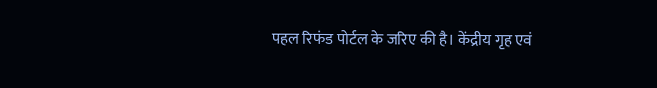पहल रिफंड पोर्टल के जरिए की है। केंद्रीय गृह एवं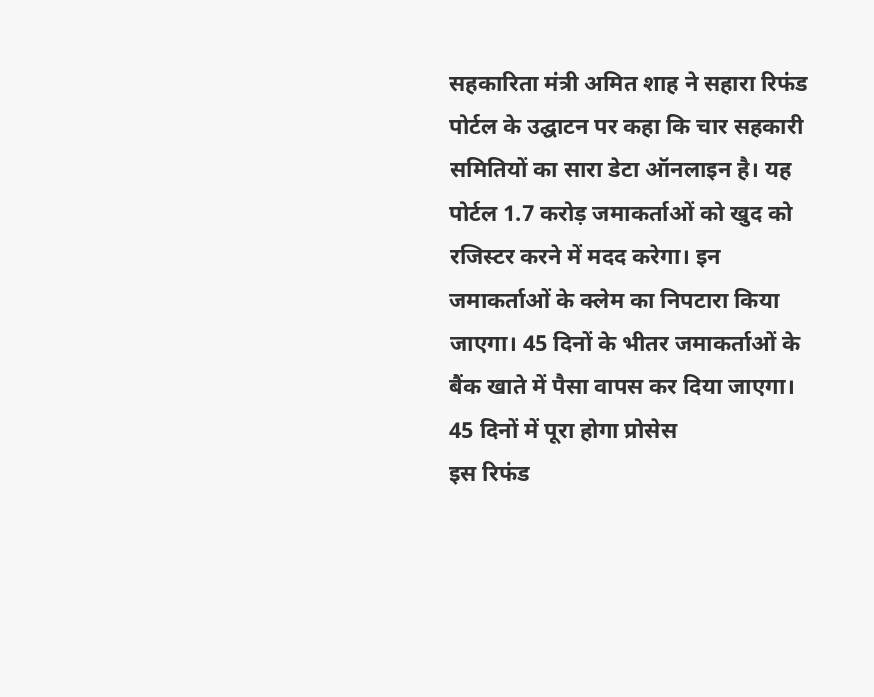सहकारिता मंत्री अमित शाह ने सहारा रिफंड पोर्टल के उद्घाटन पर कहा कि चार सहकारी समितियों का सारा डेटा ऑनलाइन है। यह पोर्टल 1.7 करोड़ जमाकर्ताओं को खुद को रजिस्टर करने में मदद करेगा। इन जमाकर्ताओं के क्लेम का निपटारा किया जाएगा। 45 दिनों के भीतर जमाकर्ताओं के बैंक खाते में पैसा वापस कर दिया जाएगा।
45 दिनों में पूरा होगा प्रोसेस
इस रिफंड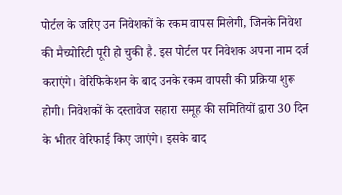पोर्टल के जरिए उन निवेशकों के रकम वापस मिलेगी, जिनके निवेश की मैच्योरिटी पूरी हो चुकी है. इस पोर्टल पर निवेशक अपना नाम दर्ज कराएंगे। वेरिफिकेशन के बाद उनके रकम वापसी की प्रक्रिया शुरू होगी। निवेशकों के दस्तावेज सहारा समूह की समितियों द्वारा 30 दिन के भीतर वेरिफाई किए जाएंगे। इसके बाद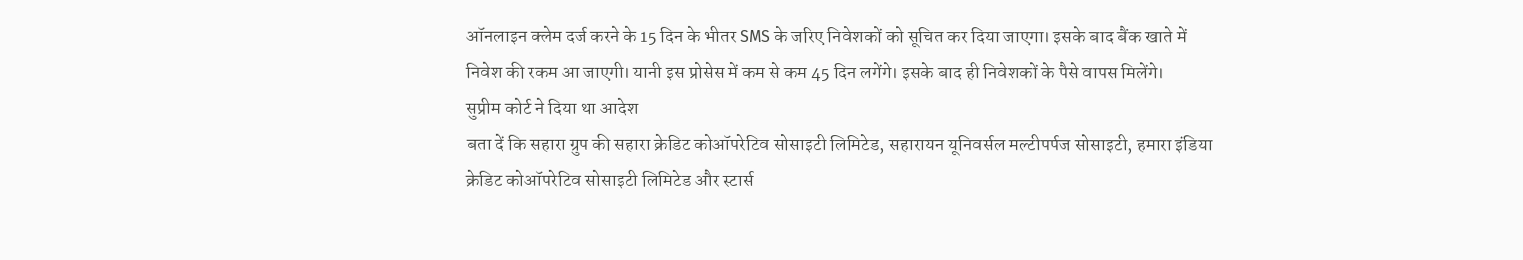ऑनलाइन क्लेम दर्ज करने के 15 दिन के भीतर SMS के जरिए निवेशकों को सूचित कर दिया जाएगा। इसके बाद बैंक खाते में निवेश की रकम आ जाएगी। यानी इस प्रोसेस में कम से कम 45 दिन लगेंगे। इसके बाद ही निवेशकों के पैसे वापस मिलेंगे।
सुप्रीम कोर्ट ने दिया था आदेश
बता दें कि सहारा ग्रुप की सहारा क्रेडिट कोऑपरेटिव सोसाइटी लिमिटेड, सहारायन यूनिवर्सल मल्टीपर्पज सोसाइटी, हमारा इंडिया क्रेडिट कोऑपरेटिव सोसाइटी लिमिटेड और स्टार्स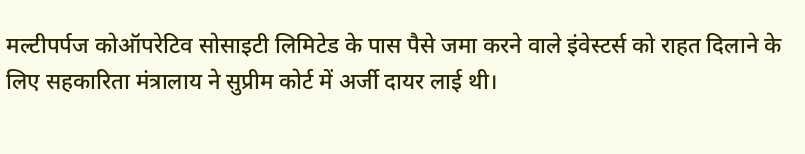मल्टीपर्पज कोऑपरेटिव सोसाइटी लिमिटेड के पास पैसे जमा करने वाले इंवेस्टर्स को राहत दिलाने के लिए सहकारिता मंत्रालाय ने सुप्रीम कोर्ट में अर्जी दायर लाई थी।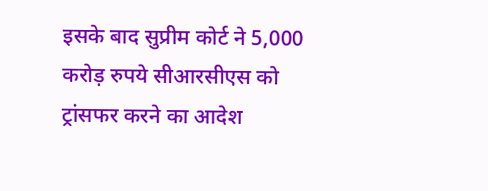इसके बाद सुप्रीम कोर्ट ने 5,000 करोड़ रुपये सीआरसीएस को ट्रांसफर करने का आदेश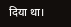दिया था।